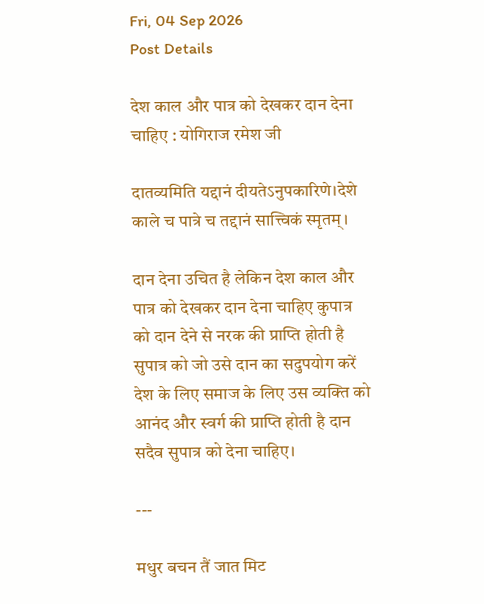Fri, 04 Sep 2026
Post Details

देश काल और पात्र को देखकर दान देना चाहिए : योगिराज रमेश जी

दातव्यमिति यद्दानं दीयतेऽनुपकारिणे।देशे काले च पात्रे च तद्दानं सात्त्विकं स्मृतम्।

दान देना उचित है लेकिन देश काल और पात्र को देखकर दान देना चाहिए कुपात्र को दान देने से नरक की प्राप्ति होती है सुपात्र को जो उसे दान का सदुपयोग करें देश के लिए समाज के लिए उस व्यक्ति को आनंद और स्वर्ग की प्राप्ति होती है दान सदैव सुपात्र को देना चाहिए।

---

मधुर बचन तैं जात मिट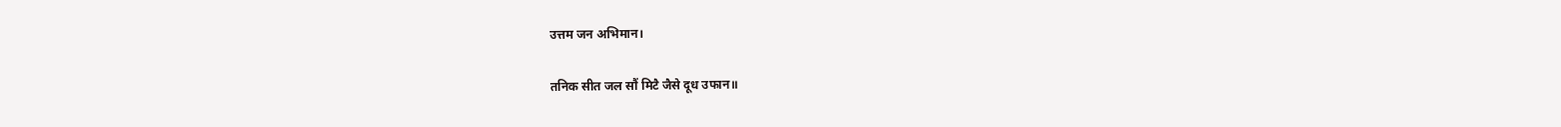उत्तम जन अभिमान।

तनिक सीत जल सौं मिटै जैसे दूध उफान॥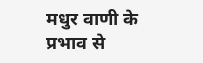मधुर वाणी के प्रभाव से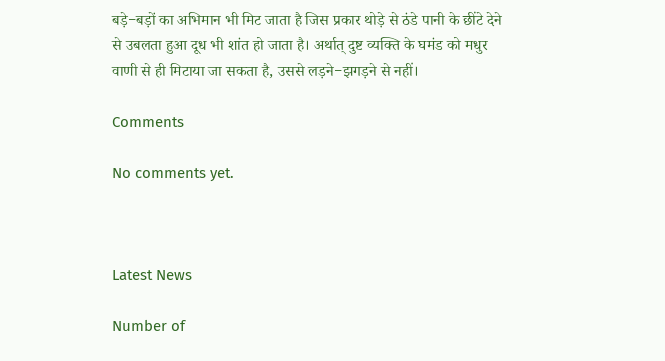बड़े−बड़ों का अभिमान भी मिट जाता है जिस प्रकार थोड़े से ठंडे पानी के छींटे देने से उबलता हुआ दूध भी शांत हो जाता है। अर्थात् दुष्ट व्यक्ति के घमंड को मधुर वाणी से ही मिटाया जा सकता है, उससे लड़ने−झगड़ने से नहीं।

Comments

No comments yet.



Latest News

Number of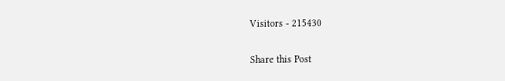Visitors - 215430

Share this Post